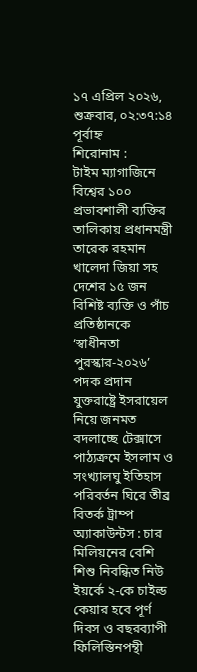১৭ এপ্রিল ২০২৬, শুক্রবার, ০২:৩৭:১৪ পূর্বাহ্ন
শিরোনাম :
টাইম ম্যাগাজিনে বিশ্বের ১০০ প্রভাবশালী ব্যক্তির তালিকায় প্রধানমন্ত্রী তারেক রহমান খালেদা জিয়া সহ দেশের ১৫ জন বিশিষ্ট ব্যক্তি ও পাঁচ প্রতিষ্ঠানকে ‘স্বাধীনতা পুরস্কার-২০২৬’ পদক প্রদান যুক্তরাষ্ট্রে ইসরায়েল নিয়ে জনমত বদলাচ্ছে টেক্সাসে পাঠ্যক্রমে ইসলাম ও সংখ্যালঘু ইতিহাস পরিবর্তন ঘিরে তীব্র বিতর্ক ট্রাম্প অ্যাকাউন্টস : চার মিলিয়নের বেশি শিশু নিবন্ধিত নিউ ইয়র্কে ২-কে চাইল্ড কেয়ার হবে পূর্ণ দিবস ও বছরব্যাপী ফিলিস্তিনপন্থী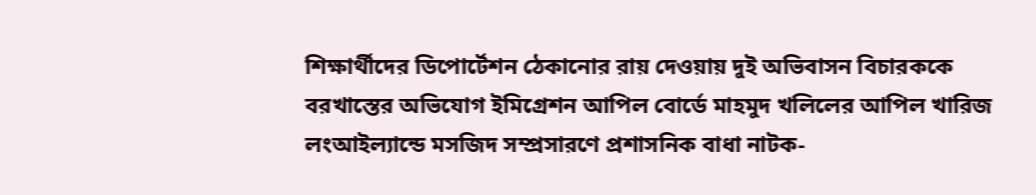শিক্ষার্থীদের ডিপোর্টেশন ঠেকানোর রায় দেওয়ায় দুই অভিবাসন বিচারককে বরখাস্তের অভিযোগ ইমিগ্রেশন আপিল বোর্ডে মাহমুদ খলিলের আপিল খারিজ লংআইল্যান্ডে মসজিদ সম্প্রসারণে প্রশাসনিক বাধা নাটক-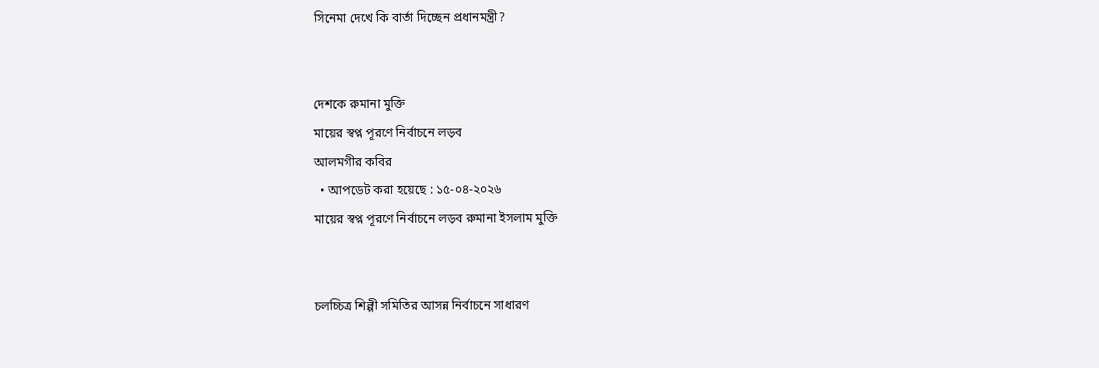সিনেমা দেখে কি বার্তা দিচ্ছেন প্রধানমন্ত্রী?


দেশকে রুমানা মুক্তি
মায়ের স্বপ্ন পূরণে নির্বাচনে লড়ব
আলমগীর কবির
  • আপডেট করা হয়েছে : ১৫-০৪-২০২৬
মায়ের স্বপ্ন পূরণে নির্বাচনে লড়ব রুমানা ইসলাম মুক্তি


চলচ্চিত্র শিল্পী সমিতির আসন্ন নির্বাচনে সাধারণ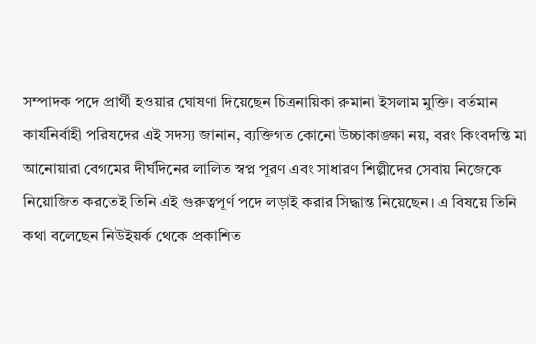সম্পাদক পদে প্রার্থী হওয়ার ঘোষণা দিয়েছেন চিত্রনায়িকা রুমানা ইসলাম মুক্তি। বর্তমান কার্যনির্বাহী পরিষদের এই সদস্য জানান, ব্যক্তিগত কোনো উচ্চাকাঙ্ক্ষা নয়, বরং কিংবদন্তি মা আনোয়ারা বেগমের দীর্ঘদিনের লালিত স্বপ্ন পূরণ এবং সাধারণ শিল্পীদের সেবায় নিজেকে নিয়োজিত করতেই তিনি এই গুরুত্বপূর্ণ পদে লড়াই করার সিদ্ধান্ত নিয়েছেন। এ বিষয়ে তিনি কথা বলেছেন নিউইয়র্ক থেকে প্রকাশিত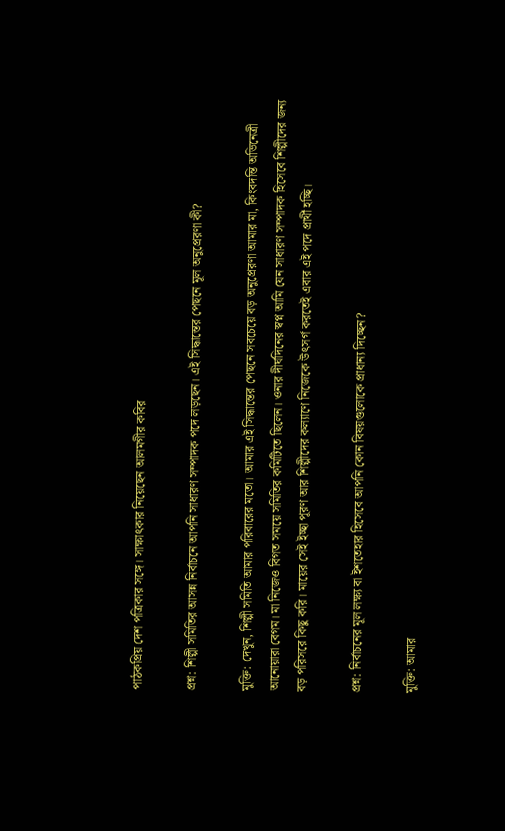পাঠকপ্রিয় দেশ পত্রিকার সঙ্গে। সাক্ষাৎকার নিয়েছেন আলমগীর কবির

প্রশ্ন: শিল্পী সমিতির আসন্ন নির্বাচনে আপনি সাধারণ সম্পাদক পদে লড়ছেন। এই সিদ্ধান্তের পেছনে মূল অনুপ্রেরণা কী?

মুক্তি: দেখুন, শিল্পী সমিতি আমার পরিবারের মতো। আমার এই সিদ্ধান্তের পেছনে সবচেয়ে বড় অনুপ্রেরণা আমার মা, কিংবদন্তি অভিনেত্রী আনোয়ারা বেগম। মা নিজেও বিগত সময়ে সমিতির কমিটিতে ছিলেন। ওনার দীর্ঘদিনের স্বপ্ন আমি যেন সাধারণ সম্পাদক হিসেবে শিল্পীদের জন্য বড় পরিসরে কিছু করি। মায়ের সেই ইচ্ছা পূরণ আর শিল্পীদের কল্যাণে নিজেকে উৎসর্গ করতেই এবার এই পদে প্রার্থী হচ্ছি।

প্রশ্ন: নির্বাচনের মূল লক্ষ্য বা ইশতেহার হিসেবে আপনি কোন বিষয়গুলোকে প্রাধান্য দিচ্ছেন?

মুক্তি: আমার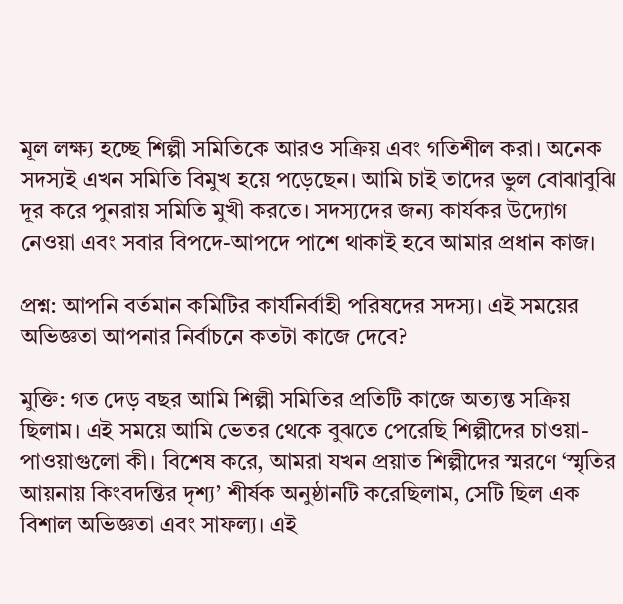মূল লক্ষ্য হচ্ছে শিল্পী সমিতিকে আরও সক্রিয় এবং গতিশীল করা। অনেক সদস্যই এখন সমিতি বিমুখ হয়ে পড়েছেন। আমি চাই তাদের ভুল বোঝাবুঝি দূর করে পুনরায় সমিতি মুখী করতে। সদস্যদের জন্য কার্যকর উদ্যোগ নেওয়া এবং সবার বিপদে-আপদে পাশে থাকাই হবে আমার প্রধান কাজ।

প্রশ্ন: আপনি বর্তমান কমিটির কার্যনির্বাহী পরিষদের সদস্য। এই সময়ের অভিজ্ঞতা আপনার নির্বাচনে কতটা কাজে দেবে?

মুক্তি: গত দেড় বছর আমি শিল্পী সমিতির প্রতিটি কাজে অত্যন্ত সক্রিয় ছিলাম। এই সময়ে আমি ভেতর থেকে বুঝতে পেরেছি শিল্পীদের চাওয়া-পাওয়াগুলো কী। বিশেষ করে, আমরা যখন প্রয়াত শিল্পীদের স্মরণে ‘স্মৃতির আয়নায় কিংবদন্তির দৃশ্য’ শীর্ষক অনুষ্ঠানটি করেছিলাম, সেটি ছিল এক বিশাল অভিজ্ঞতা এবং সাফল্য। এই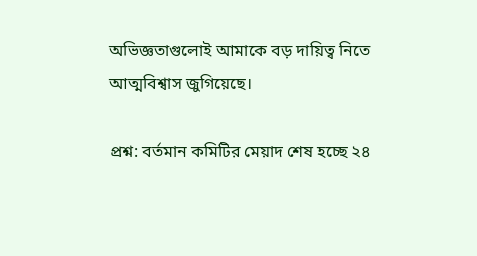অভিজ্ঞতাগুলোই আমাকে বড় দায়িত্ব নিতে আত্মবিশ্বাস জুগিয়েছে।

প্রশ্ন: বর্তমান কমিটির মেয়াদ শেষ হচ্ছে ২৪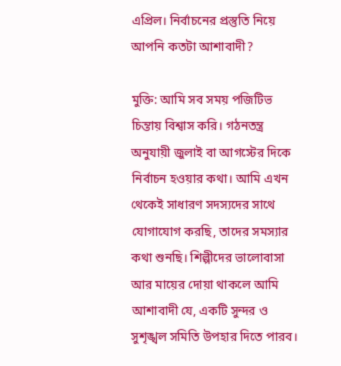এপ্রিল। নির্বাচনের প্রস্তুতি নিয়ে আপনি কতটা আশাবাদী?

মুক্তি: আমি সব সময় পজিটিভ চিন্তায় বিশ্বাস করি। গঠনতন্ত্র অনুযায়ী জুলাই বা আগস্টের দিকে নির্বাচন হওয়ার কথা। আমি এখন থেকেই সাধারণ সদস্যদের সাথে যোগাযোগ করছি, তাদের সমস্যার কথা শুনছি। শিল্পীদের ভালোবাসা আর মায়ের দোয়া থাকলে আমি আশাবাদী যে, একটি সুন্দর ও সুশৃঙ্খল সমিতি উপহার দিতে পারব।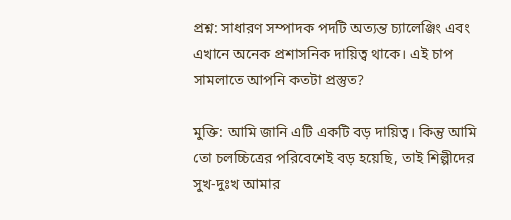প্রশ্ন: সাধারণ সম্পাদক পদটি অত্যন্ত চ্যালেঞ্জিং এবং এখানে অনেক প্রশাসনিক দায়িত্ব থাকে। এই চাপ সামলাতে আপনি কতটা প্রস্তুত?

মুক্তি: আমি জানি এটি একটি বড় দায়িত্ব। কিন্তু আমি তো চলচ্চিত্রের পরিবেশেই বড় হয়েছি, তাই শিল্পীদের সুখ-দুঃখ আমার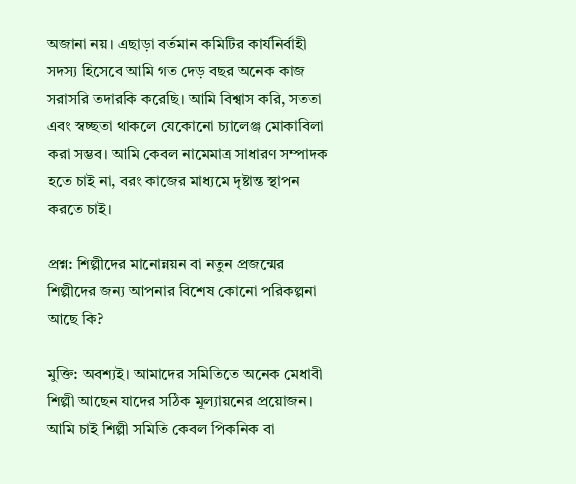অজানা নয়। এছাড়া বর্তমান কমিটির কার্যনির্বাহী সদস্য হিসেবে আমি গত দেড় বছর অনেক কাজ সরাসরি তদারকি করেছি। আমি বিশ্বাস করি, সততা এবং স্বচ্ছতা থাকলে যেকোনো চ্যালেঞ্জ মোকাবিলা করা সম্ভব। আমি কেবল নামেমাত্র সাধারণ সম্পাদক হতে চাই না, বরং কাজের মাধ্যমে দৃষ্টান্ত স্থাপন করতে চাই।

প্রশ্ন: শিল্পীদের মানোন্নয়ন বা নতুন প্রজন্মের শিল্পীদের জন্য আপনার বিশেষ কোনো পরিকল্পনা আছে কি?

মুক্তি: অবশ্যই। আমাদের সমিতিতে অনেক মেধাবী শিল্পী আছেন যাদের সঠিক মূল্যায়নের প্রয়োজন। আমি চাই শিল্পী সমিতি কেবল পিকনিক বা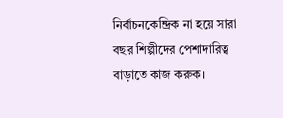নির্বাচনকেন্দ্রিক না হয়ে সারা বছর শিল্পীদের পেশাদারিত্ব বাড়াতে কাজ করুক।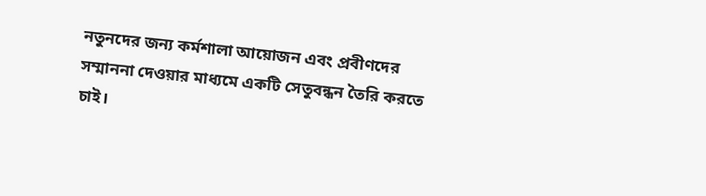নতুনদের জন্য কর্মশালা আয়োজন এবং প্রবীণদের সম্মাননা দেওয়ার মাধ্যমে একটি সেতুবন্ধন তৈরি করতে চাই।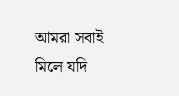আমরা সবাই মিলে যদি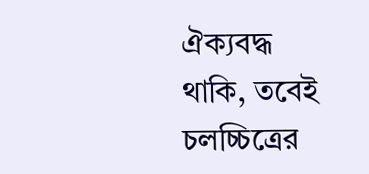ঐক্যবদ্ধ থাকি, তবেই চলচ্চিত্রের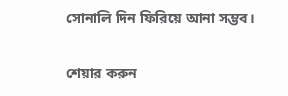সোনালি দিন ফিরিয়ে আনা সম্ভব।

শেয়ার করুন